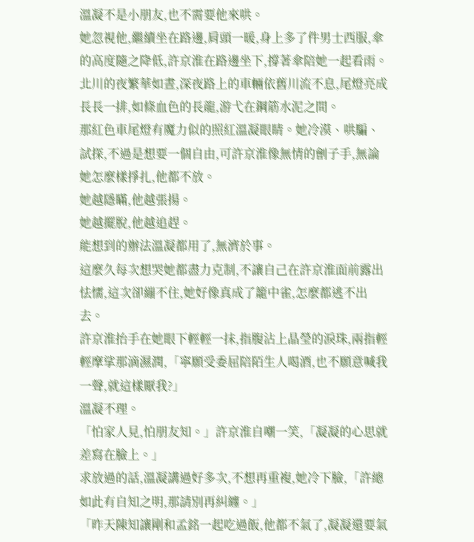溫凝不是小朋友,也不需要他來哄。
她忽視他,繼續坐在路邊,肩頭一暖,身上多了件男士西服,傘的高度隨之降低,許京淮在路邊坐下,撐著傘陪她一起看雨。
北川的夜繁華如晝,深夜路上的車輛依舊川流不息,尾燈亮成長長一排,如條血色的長龍,游弋在鋼筋水泥之間。
那紅色車尾燈有魔力似的照紅溫凝眼睛。她冷漠、哄騙、試探,不過是想要一個自由,可許京淮像無情的劊子手,無論她怎麼樣掙扎,他都不放。
她越隱瞞,他越張揚。
她越擺脫,他越追趕。
能想到的辦法溫凝都用了,無濟於事。
這麼久每次想哭她都盡力克制,不讓自己在許京淮面前露出怯懦,這次卻繃不住,她好像真成了籠中雀,怎麼都逃不出去。
許京淮抬手在她眼下輕輕一抹,指腹沾上晶瑩的淚珠,兩指輕輕摩挲那滴濕潤,「寧願受委屈陪陌生人喝酒,也不願意喊我一聲,就這樣厭我?」
溫凝不理。
「怕家人見,怕朋友知。」許京淮自嘲一笑,「凝凝的心思就差寫在臉上。」
求放過的話,溫凝講過好多次,不想再重複,她冷下臉,「許總如此有自知之明,那請別再糾纏。」
「昨天陳知讓剛和孟銘一起吃過飯,他都不氣了,凝凝還要氣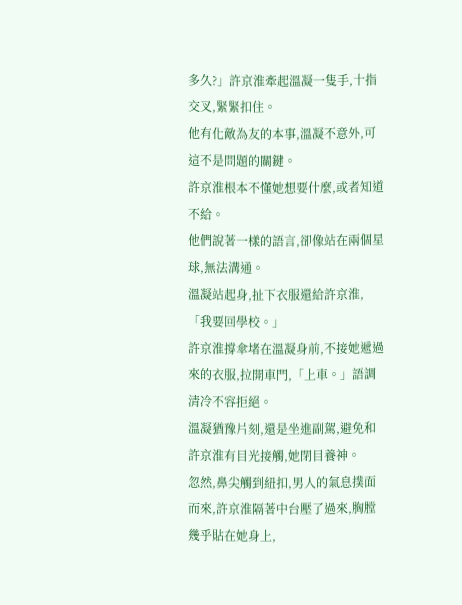多久?」許京淮牽起溫凝一隻手,十指交叉,緊緊扣住。
他有化敵為友的本事,溫凝不意外,可這不是問題的關鍵。
許京淮根本不懂她想要什麼,或者知道不給。
他們說著一樣的語言,卻像站在兩個星球,無法溝通。
溫凝站起身,扯下衣服還給許京淮,「我要回學校。」
許京淮撐傘堵在溫凝身前,不接她遞過來的衣服,拉開車門,「上車。」語調清冷不容拒絕。
溫凝猶豫片刻,還是坐進副駕,避免和許京淮有目光接觸,她閉目養神。
忽然,鼻尖觸到紐扣,男人的氣息撲面而來,許京淮隔著中台壓了過來,胸膛幾乎貼在她身上,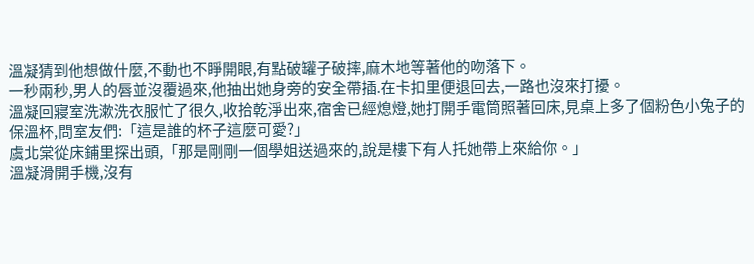溫凝猜到他想做什麼,不動也不睜開眼,有點破罐子破摔,麻木地等著他的吻落下。
一秒兩秒,男人的唇並沒覆過來,他抽出她身旁的安全帶插.在卡扣里便退回去,一路也沒來打擾。
溫凝回寢室洗漱洗衣服忙了很久,收拾乾淨出來,宿舍已經熄燈,她打開手電筒照著回床,見桌上多了個粉色小兔子的保溫杯,問室友們:「這是誰的杯子這麼可愛?」
虞北棠從床鋪里探出頭,「那是剛剛一個學姐送過來的,說是樓下有人托她帶上來給你。」
溫凝滑開手機,沒有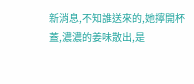新消息,不知誰送來的,她擰開杯蓋,濃濃的姜味散出,是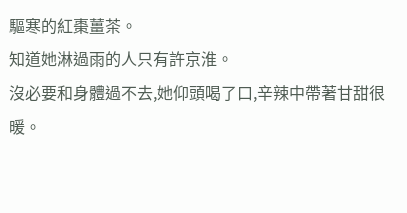驅寒的紅棗薑茶。
知道她淋過雨的人只有許京淮。
沒必要和身體過不去,她仰頭喝了口,辛辣中帶著甘甜很暖。